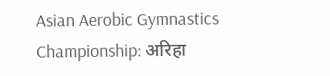Asian Aerobic Gymnastics Championship: अरिहा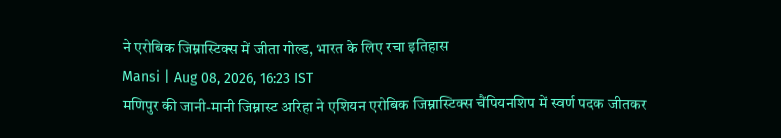ने एरोबिक जिम्नास्टिक्स में जीता गोल्ड, भारत के लिए रचा इतिहास
Mansi | Aug 08, 2026, 16:23 IST
मणिपुर की जानी-मानी जिम्नास्ट अरिहा ने एशियन एरोबिक जिम्नास्टिक्स चैंपियनशिप में स्वर्ण पदक जीतकर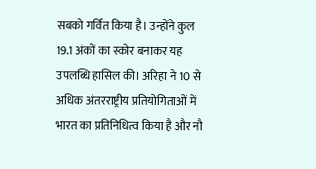सबको गर्वित किया है। उन्होंने कुल 19.1 अंकों का स्कोर बनाकर यह उपलब्धि हासिल की। अरिहा ने 10 से अधिक अंतरराष्ट्रीय प्रतियोगिताओं में भारत का प्रतिनिधित्व किया है और नौ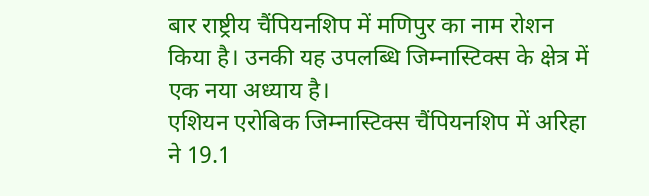बार राष्ट्रीय चैंपियनशिप में मणिपुर का नाम रोशन किया है। उनकी यह उपलब्धि जिम्नास्टिक्स के क्षेत्र में एक नया अध्याय है।
एशियन एरोबिक जिम्नास्टिक्स चैंपियनशिप में अरिहा ने 19.1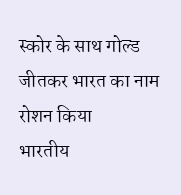स्कोर के साथ गोल्ड जीतकर भारत का नाम रोशन किया
भारतीय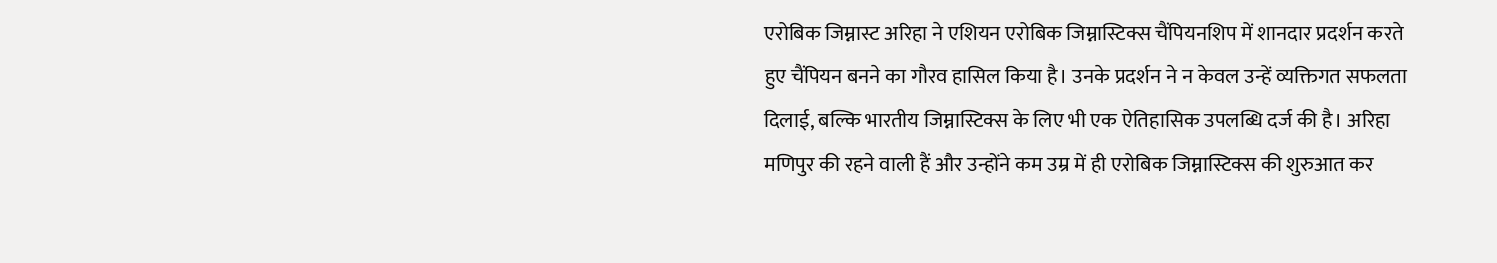एरोबिक जिम्नास्ट अरिहा ने एशियन एरोबिक जिम्नास्टिक्स चैंपियनशिप में शानदार प्रदर्शन करते हुए चैंपियन बनने का गौरव हासिल किया है। उनके प्रदर्शन ने न केवल उन्हें व्यक्तिगत सफलता दिलाई, बल्कि भारतीय जिम्नास्टिक्स के लिए भी एक ऐतिहासिक उपलब्धि दर्ज की है। अरिहा मणिपुर की रहने वाली हैं और उन्होंने कम उम्र में ही एरोबिक जिम्नास्टिक्स की शुरुआत कर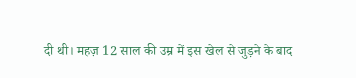दी थी। महज़ 12 साल की उम्र में इस खेल से जुड़ने के बाद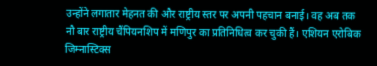उन्होंने लगातार मेहनत की और राष्ट्रीय स्तर पर अपनी पहचान बनाई। वह अब तक नौ बार राष्ट्रीय चैंपियनशिप में मणिपुर का प्रतिनिधित्व कर चुकी हैं। एशियन एरोबिक जिम्नास्टिक्स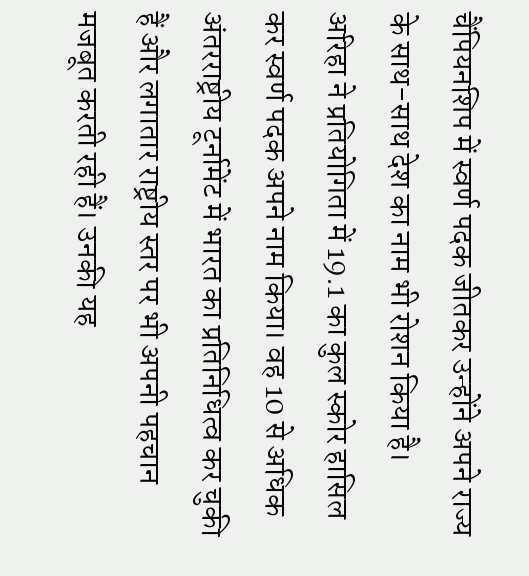चैंपियनशिप में स्वर्ण पदक जीतकर उन्होंने अपने राज्य के साथ-साथ देश का नाम भी रोशन किया है।
अरिहा ने प्रतियोगिता में 19.1 का कुल स्कोर हासिल कर स्वर्ण पदक अपने नाम किया। वह 10 से अधिक अंतरराष्ट्रीय टूर्नामेंट में भारत का प्रतिनिधित्व कर चुकी हैं और लगातार राष्ट्रीय स्तर पर भी अपनी पहचान मजबूत करती रही हैं। उनकी यह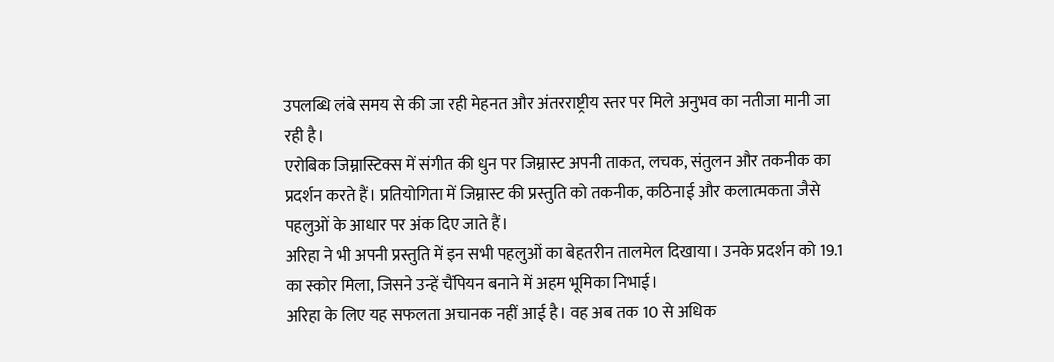उपलब्धि लंबे समय से की जा रही मेहनत और अंतरराष्ट्रीय स्तर पर मिले अनुभव का नतीजा मानी जा रही है।
एरोबिक जिम्नास्टिक्स में संगीत की धुन पर जिम्नास्ट अपनी ताकत, लचक, संतुलन और तकनीक का प्रदर्शन करते हैं। प्रतियोगिता में जिम्नास्ट की प्रस्तुति को तकनीक, कठिनाई और कलात्मकता जैसे पहलुओं के आधार पर अंक दिए जाते हैं।
अरिहा ने भी अपनी प्रस्तुति में इन सभी पहलुओं का बेहतरीन तालमेल दिखाया। उनके प्रदर्शन को 19.1 का स्कोर मिला, जिसने उन्हें चैंपियन बनाने में अहम भूमिका निभाई।
अरिहा के लिए यह सफलता अचानक नहीं आई है। वह अब तक 10 से अधिक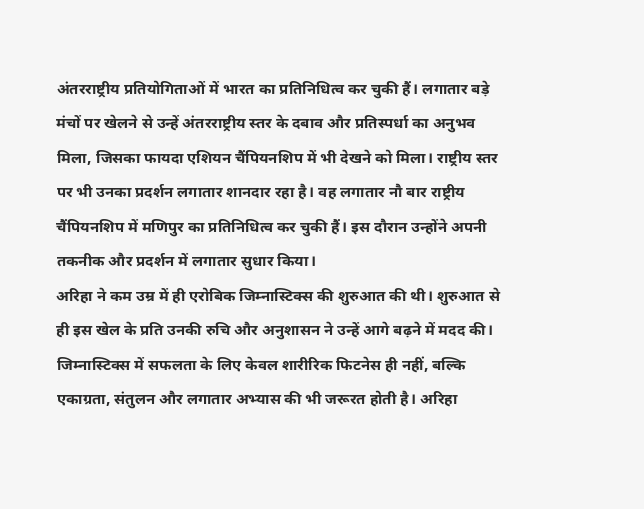अंतरराष्ट्रीय प्रतियोगिताओं में भारत का प्रतिनिधित्व कर चुकी हैं। लगातार बड़े मंचों पर खेलने से उन्हें अंतरराष्ट्रीय स्तर के दबाव और प्रतिस्पर्धा का अनुभव मिला, जिसका फायदा एशियन चैंपियनशिप में भी देखने को मिला। राष्ट्रीय स्तर पर भी उनका प्रदर्शन लगातार शानदार रहा है। वह लगातार नौ बार राष्ट्रीय चैंपियनशिप में मणिपुर का प्रतिनिधित्व कर चुकी हैं। इस दौरान उन्होंने अपनी तकनीक और प्रदर्शन में लगातार सुधार किया।
अरिहा ने कम उम्र में ही एरोबिक जिम्नास्टिक्स की शुरुआत की थी। शुरुआत से ही इस खेल के प्रति उनकी रुचि और अनुशासन ने उन्हें आगे बढ़ने में मदद की। जिम्नास्टिक्स में सफलता के लिए केवल शारीरिक फिटनेस ही नहीं, बल्कि एकाग्रता, संतुलन और लगातार अभ्यास की भी जरूरत होती है। अरिहा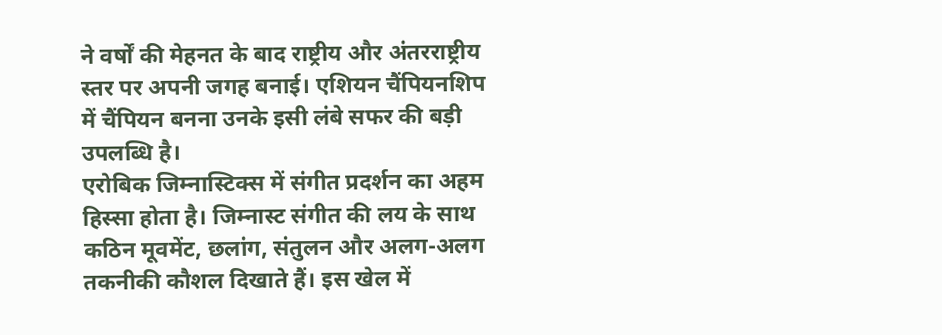ने वर्षों की मेहनत के बाद राष्ट्रीय और अंतरराष्ट्रीय स्तर पर अपनी जगह बनाई। एशियन चैंपियनशिप में चैंपियन बनना उनके इसी लंबे सफर की बड़ी उपलब्धि है।
एरोबिक जिम्नास्टिक्स में संगीत प्रदर्शन का अहम हिस्सा होता है। जिम्नास्ट संगीत की लय के साथ कठिन मूवमेंट, छलांग, संतुलन और अलग-अलग तकनीकी कौशल दिखाते हैं। इस खेल में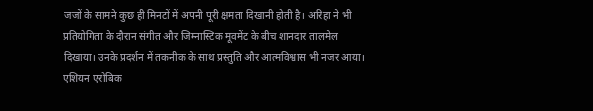जजों के सामने कुछ ही मिनटों में अपनी पूरी क्षमता दिखानी होती है। अरिहा ने भी प्रतियोगिता के दौरान संगीत और जिम्नास्टिक मूवमेंट के बीच शानदार तालमेल दिखाया। उनके प्रदर्शन में तकनीक के साथ प्रस्तुति और आत्मविश्वास भी नजर आया।
एशियन एरोबिक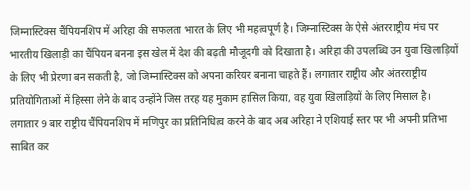जिम्नास्टिक्स चैंपियनशिप में अरिहा की सफलता भारत के लिए भी महत्वपूर्ण है। जिम्नास्टिक्स के ऐसे अंतरराष्ट्रीय मंच पर भारतीय खिलाड़ी का चैंपियन बनना इस खेल में देश की बढ़ती मौजूदगी को दिखाता है। अरिहा की उपलब्धि उन युवा खिलाड़ियों के लिए भी प्रेरणा बन सकती है, जो जिम्नास्टिक्स को अपना करियर बनाना चाहते हैं। लगातार राष्ट्रीय और अंतरराष्ट्रीय प्रतियोगिताओं में हिस्सा लेने के बाद उन्होंने जिस तरह यह मुकाम हासिल किया, वह युवा खिलाड़ियों के लिए मिसाल है।
लगातार 9 बार राष्ट्रीय चैंपियनशिप में मणिपुर का प्रतिनिधित्व करने के बाद अब अरिहा ने एशियाई स्तर पर भी अपनी प्रतिभा साबित कर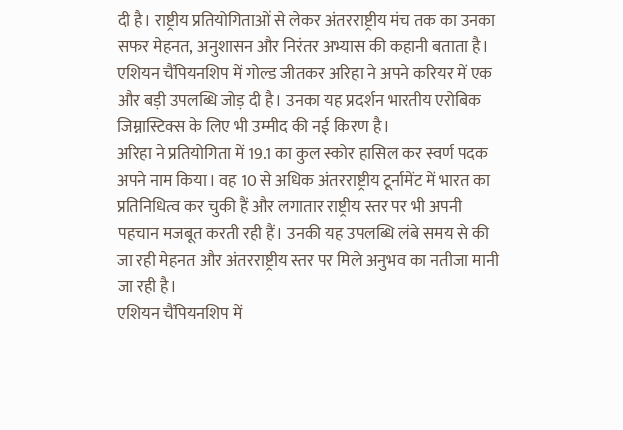दी है। राष्ट्रीय प्रतियोगिताओं से लेकर अंतरराष्ट्रीय मंच तक का उनका सफर मेहनत, अनुशासन और निरंतर अभ्यास की कहानी बताता है। एशियन चैंपियनशिप में गोल्ड जीतकर अरिहा ने अपने करियर में एक और बड़ी उपलब्धि जोड़ दी है। उनका यह प्रदर्शन भारतीय एरोबिक जिम्नास्टिक्स के लिए भी उम्मीद की नई किरण है।
अरिहा ने प्रतियोगिता में 19.1 का कुल स्कोर हासिल कर स्वर्ण पदक अपने नाम किया। वह 10 से अधिक अंतरराष्ट्रीय टूर्नामेंट में भारत का प्रतिनिधित्व कर चुकी हैं और लगातार राष्ट्रीय स्तर पर भी अपनी पहचान मजबूत करती रही हैं। उनकी यह उपलब्धि लंबे समय से की जा रही मेहनत और अंतरराष्ट्रीय स्तर पर मिले अनुभव का नतीजा मानी जा रही है।
एशियन चैंपियनशिप में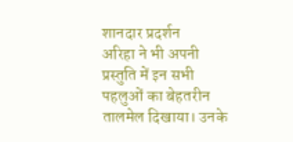शानदार प्रदर्शन
अरिहा ने भी अपनी प्रस्तुति में इन सभी पहलुओं का बेहतरीन तालमेल दिखाया। उनके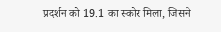प्रदर्शन को 19.1 का स्कोर मिला, जिसने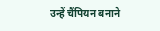उन्हें चैंपियन बनाने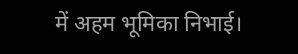में अहम भूमिका निभाई।